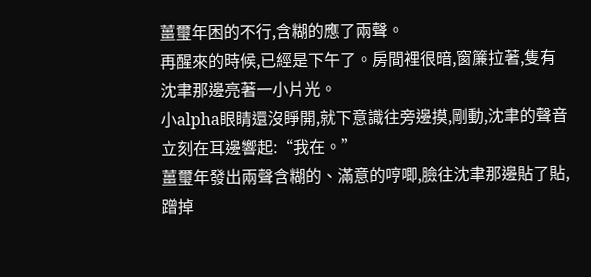薑璽年困的不行,含糊的應了兩聲。
再醒來的時候,已經是下午了。房間裡很暗,窗簾拉著,隻有沈聿那邊亮著一小片光。
小alpha眼睛還沒睜開,就下意識往旁邊摸,剛動,沈聿的聲音立刻在耳邊響起:“我在。”
薑璽年發出兩聲含糊的、滿意的哼唧,臉往沈聿那邊貼了貼,蹭掉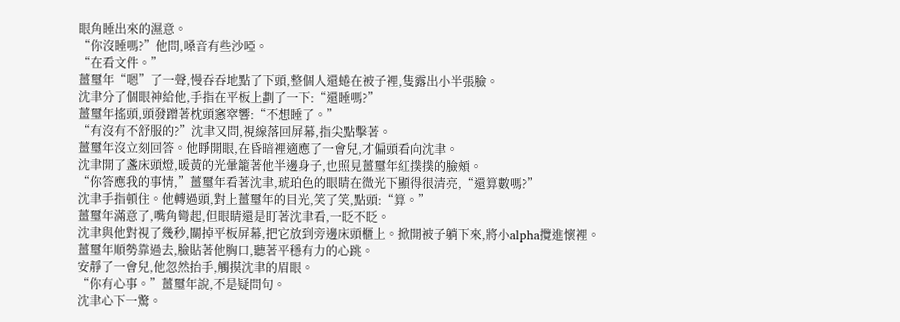眼角睡出來的濕意。
“你沒睡嗎?”他問,嗓音有些沙啞。
“在看文件。”
薑璽年“嗯”了一聲,慢吞吞地點了下頭,整個人還蜷在被子裡,隻露出小半張臉。
沈聿分了個眼神給他,手指在平板上劃了一下:“還睡嗎?”
薑璽年搖頭,頭發蹭著枕頭窸窣響:“不想睡了。”
“有沒有不舒服的?”沈聿又問,視線落回屏幕,指尖點擊著。
薑璽年沒立刻回答。他睜開眼,在昏暗裡適應了一會兒,才偏頭看向沈聿。
沈聿開了盞床頭燈,暖黃的光暈籠著他半邊身子,也照見薑璽年紅撲撲的臉頰。
“你答應我的事情,”薑璽年看著沈聿,琥珀色的眼睛在微光下顯得很清亮,“還算數嗎?”
沈聿手指頓住。他轉過頭,對上薑璽年的目光,笑了笑,點頭:“算。”
薑璽年滿意了,嘴角彎起,但眼睛還是盯著沈聿看,一眨不眨。
沈聿與他對視了幾秒,關掉平板屏幕,把它放到旁邊床頭櫃上。掀開被子躺下來,將小alpha攬進懷裡。
薑璽年順勢靠過去,臉貼著他胸口,聽著平穩有力的心跳。
安靜了一會兒,他忽然抬手,觸摸沈聿的眉眼。
“你有心事。”薑璽年說,不是疑問句。
沈聿心下一驚。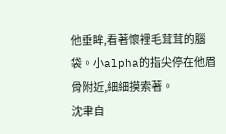他垂眸,看著懷裡毛茸茸的腦袋。小alpha的指尖停在他眉骨附近,細細摸索著。
沈聿自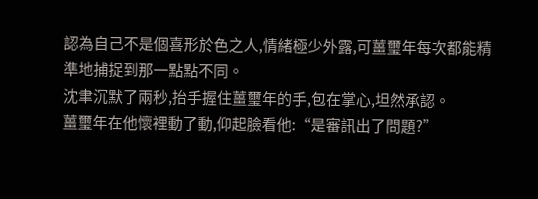認為自己不是個喜形於色之人,情緒極少外露,可薑璽年每次都能精準地捕捉到那一點點不同。
沈聿沉默了兩秒,抬手握住薑璽年的手,包在掌心,坦然承認。
薑璽年在他懷裡動了動,仰起臉看他:“是審訊出了問題?”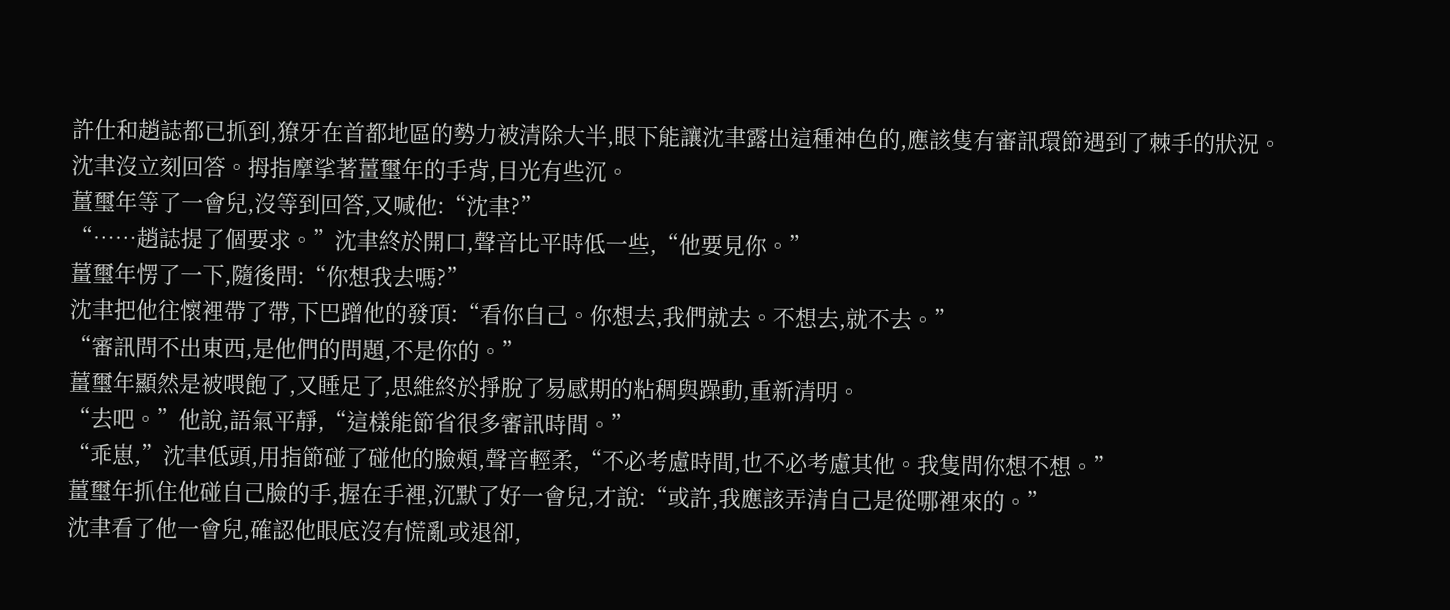許仕和趙誌都已抓到,獠牙在首都地區的勢力被清除大半,眼下能讓沈聿露出這種神色的,應該隻有審訊環節遇到了棘手的狀況。
沈聿沒立刻回答。拇指摩挲著薑璽年的手背,目光有些沉。
薑璽年等了一會兒,沒等到回答,又喊他:“沈聿?”
“……趙誌提了個要求。”沈聿終於開口,聲音比平時低一些,“他要見你。”
薑璽年愣了一下,隨後問:“你想我去嗎?”
沈聿把他往懷裡帶了帶,下巴蹭他的發頂:“看你自己。你想去,我們就去。不想去,就不去。”
“審訊問不出東西,是他們的問題,不是你的。”
薑璽年顯然是被喂飽了,又睡足了,思維終於掙脫了易感期的粘稠與躁動,重新清明。
“去吧。”他說,語氣平靜,“這樣能節省很多審訊時間。”
“乖崽,”沈聿低頭,用指節碰了碰他的臉頰,聲音輕柔,“不必考慮時間,也不必考慮其他。我隻問你想不想。”
薑璽年抓住他碰自己臉的手,握在手裡,沉默了好一會兒,才說:“或許,我應該弄清自己是從哪裡來的。”
沈聿看了他一會兒,確認他眼底沒有慌亂或退卻,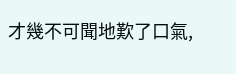才幾不可聞地歎了口氣,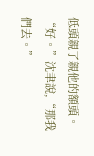低頭親了親他的額頭。
“好。”沈聿說,“那我們去。”